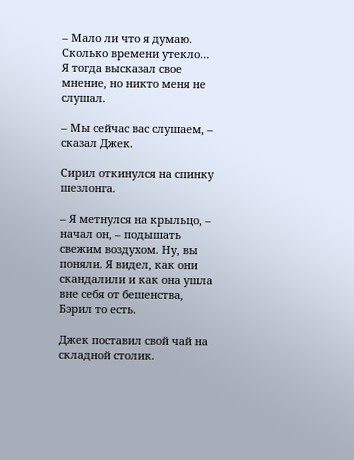– Мало ли что я думаю. Сколько времени утекло… Я тогда высказал свое мнение, но никто меня не слушал.

– Мы сейчас вас слушаем, – сказал Джек.

Сирил откинулся на спинку шезлонга.

– Я метнулся на крыльцо, – начал он, – подышать свежим воздухом. Ну, вы поняли. Я видел, как они скандалили и как она ушла вне себя от бешенства, Бэрил то есть.

Джек поставил свой чай на складной столик.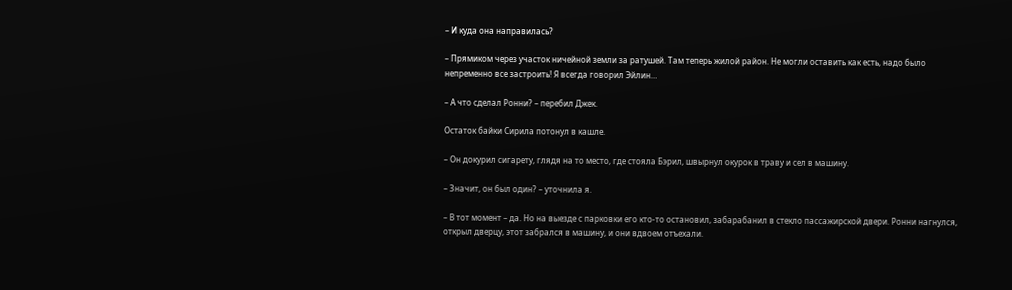– И куда она направилась?

– Прямиком через участок ничейной земли за ратушей. Там теперь жилой район. Не могли оставить как есть, надо было непременно все застроить! Я всегда говорил Эйлин…

– А что сделал Ронни? – перебил Джек.

Остаток байки Сирила потонул в кашле.

– Он докурил сигарету, глядя на то место, где стояла Бэрил, швырнул окурок в траву и сел в машину.

– Значит, он был один? – уточнила я.

– В тот момент – да. Но на выезде с парковки его кто-то остановил, забарабанил в стекло пассажирской двери. Ронни нагнулся, открыл дверцу, этот забрался в машину, и они вдвоем отъехали.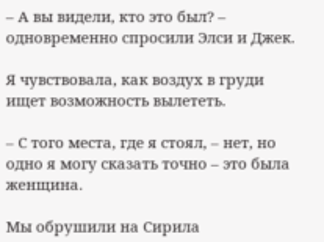– А вы видели, кто это был? – одновременно спросили Элси и Джек.

Я чувствовала, как воздух в груди ищет возможность вылететь.

– С того места, где я стоял, – нет, но одно я могу сказать точно – это была женщина.

Мы обрушили на Сирила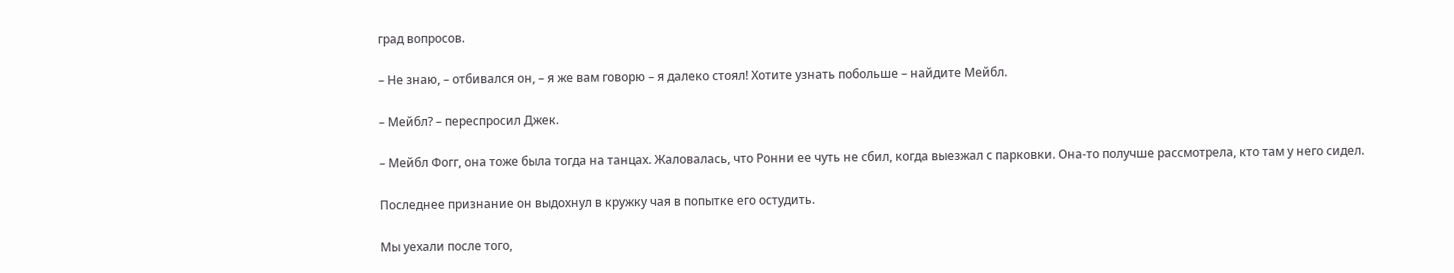град вопросов.

– Не знаю, – отбивался он, – я же вам говорю – я далеко стоял! Хотите узнать побольше – найдите Мейбл.

– Мейбл? – переспросил Джек.

– Мейбл Фогг, она тоже была тогда на танцах. Жаловалась, что Ронни ее чуть не сбил, когда выезжал с парковки. Она-то получше рассмотрела, кто там у него сидел.

Последнее признание он выдохнул в кружку чая в попытке его остудить.

Мы уехали после того,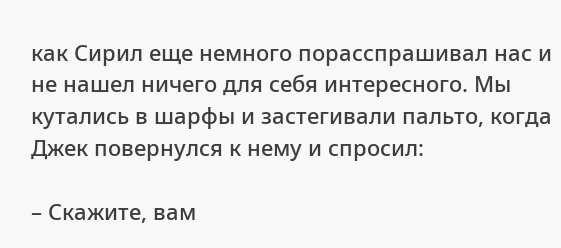как Сирил еще немного порасспрашивал нас и не нашел ничего для себя интересного. Мы кутались в шарфы и застегивали пальто, когда Джек повернулся к нему и спросил:

– Скажите, вам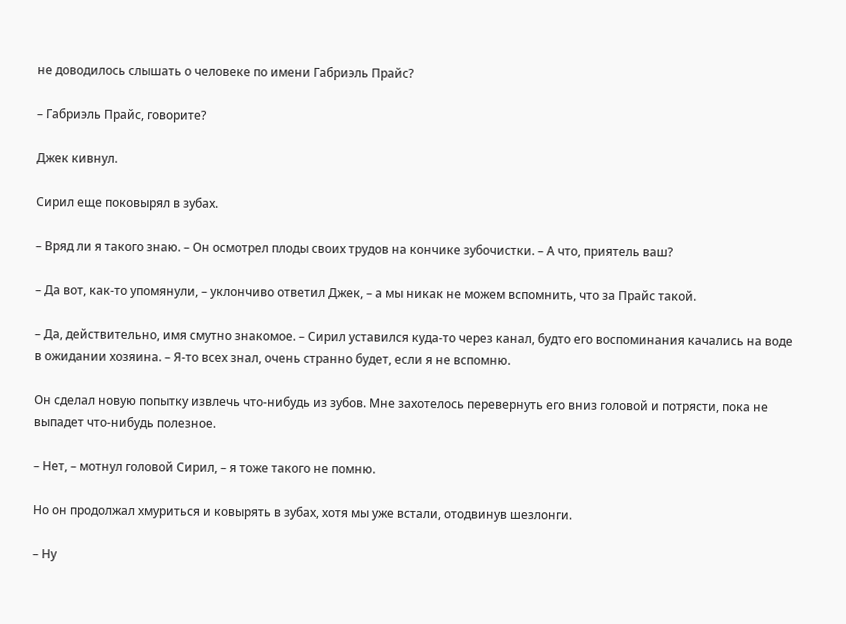не доводилось слышать о человеке по имени Габриэль Прайс?

– Габриэль Прайс, говорите?

Джек кивнул.

Сирил еще поковырял в зубах.

– Вряд ли я такого знаю. – Он осмотрел плоды своих трудов на кончике зубочистки. – А что, приятель ваш?

– Да вот, как-то упомянули, – уклончиво ответил Джек, – а мы никак не можем вспомнить, что за Прайс такой.

– Да, действительно, имя смутно знакомое. – Сирил уставился куда-то через канал, будто его воспоминания качались на воде в ожидании хозяина. – Я-то всех знал, очень странно будет, если я не вспомню.

Он сделал новую попытку извлечь что-нибудь из зубов. Мне захотелось перевернуть его вниз головой и потрясти, пока не выпадет что-нибудь полезное.

– Нет, – мотнул головой Сирил, – я тоже такого не помню.

Но он продолжал хмуриться и ковырять в зубах, хотя мы уже встали, отодвинув шезлонги.

– Ну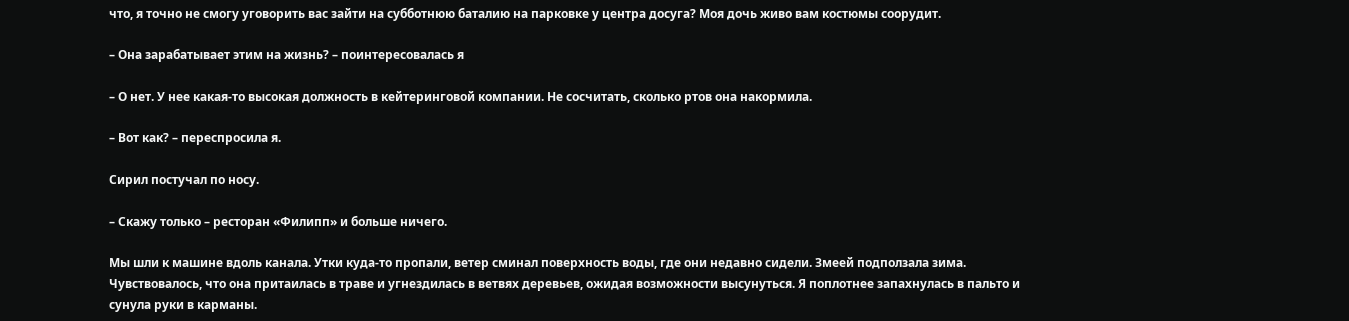что, я точно не смогу уговорить вас зайти на субботнюю баталию на парковке у центра досуга? Моя дочь живо вам костюмы соорудит.

– Она зарабатывает этим на жизнь? – поинтересовалась я

– О нет. У нее какая-то высокая должность в кейтеринговой компании. Не сосчитать, сколько ртов она накормила.

– Вот как? – переспросила я.

Сирил постучал по носу.

– Скажу только – ресторан «Филипп» и больше ничего.

Мы шли к машине вдоль канала. Утки куда-то пропали, ветер сминал поверхность воды, где они недавно сидели. Змеей подползала зима. Чувствовалось, что она притаилась в траве и угнездилась в ветвях деревьев, ожидая возможности высунуться. Я поплотнее запахнулась в пальто и сунула руки в карманы.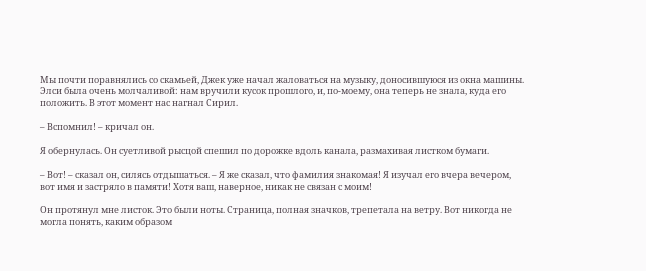Мы почти поравнялись со скамьей, Джек уже начал жаловаться на музыку, доносившуюся из окна машины. Элси была очень молчаливой: нам вручили кусок прошлого, и, по-моему, она теперь не знала, куда его положить. В этот момент нас нагнал Сирил.

– Вспомнил! – кричал он.

Я обернулась. Он суетливой рысцой спешил по дорожке вдоль канала, размахивая листком бумаги.

– Вот! – сказал он, силясь отдышаться. – Я же сказал, что фамилия знакомая! Я изучал его вчера вечером, вот имя и застряло в памяти! Хотя ваш, наверное, никак не связан с моим!

Он протянул мне листок. Это были ноты. Страница, полная значков, трепетала на ветру. Вот никогда не могла понять, каким образом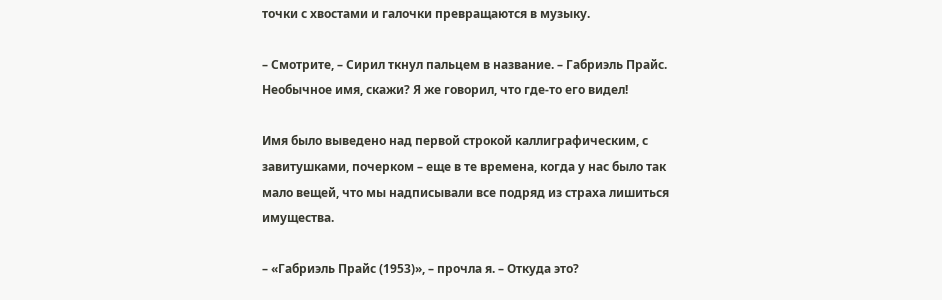точки с хвостами и галочки превращаются в музыку.

– Смотрите, – Сирил ткнул пальцем в название. – Габриэль Прайс. Необычное имя, скажи? Я же говорил, что где-то его видел!

Имя было выведено над первой строкой каллиграфическим, с завитушками, почерком – еще в те времена, когда у нас было так мало вещей, что мы надписывали все подряд из страха лишиться имущества.

– «Габриэль Прайс (1953)», – прочла я. – Откуда это?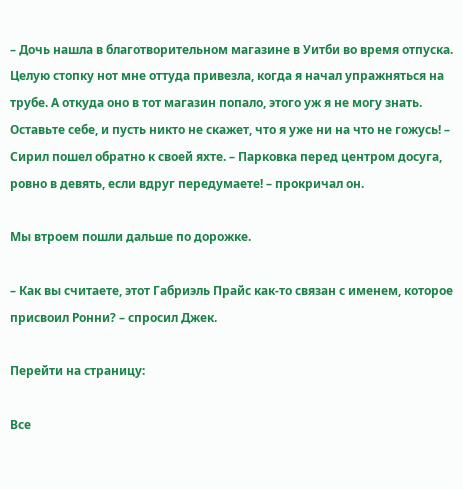– Дочь нашла в благотворительном магазине в Уитби во время отпуска. Целую стопку нот мне оттуда привезла, когда я начал упражняться на трубе. А откуда оно в тот магазин попало, этого уж я не могу знать. Оставьте себе, и пусть никто не скажет, что я уже ни на что не гожусь! – Сирил пошел обратно к своей яхте. – Парковка перед центром досуга, ровно в девять, если вдруг передумаете! – прокричал он.

Мы втроем пошли дальше по дорожке.

– Как вы считаете, этот Габриэль Прайс как-то связан с именем, которое присвоил Ронни? – спросил Джек.

Перейти на страницу:

Все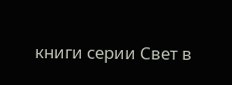книги серии Свет в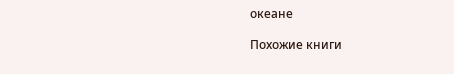океане

Похожие книги